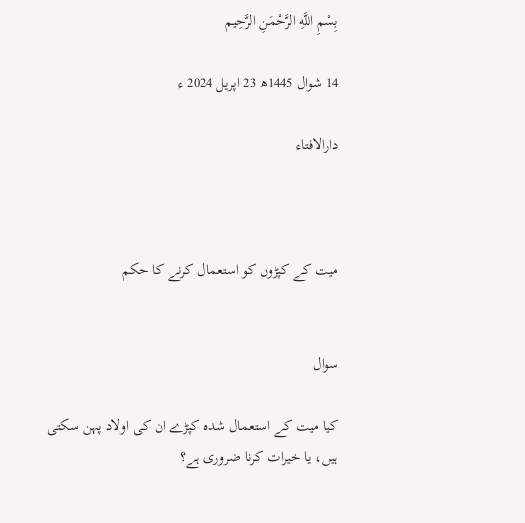بِسْمِ اللَّهِ الرَّحْمَنِ الرَّحِيم

14 شوال 1445ھ 23 اپریل 2024 ء

دارالافتاء



میت کے کپڑوں کو استعمال کرنے کا حکم


سوال

کیا میت کے استعمال شدہ کپڑے ان کی اولاد پہن سکتی ہیں، یا خیرات کرنا ضروری ہے؟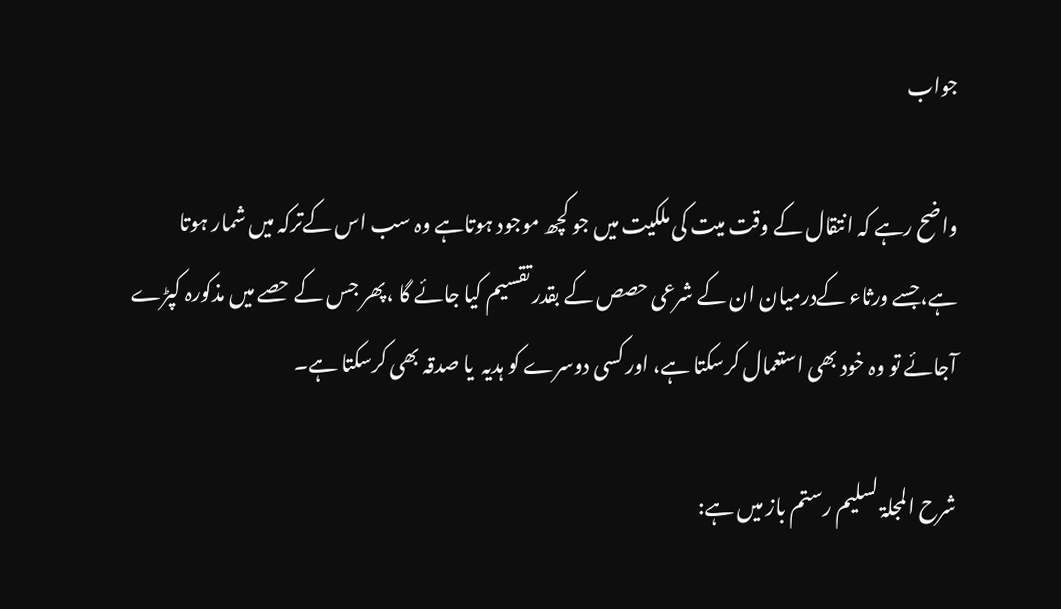جواب

واضح رہے کہ انتقال کے وقت میت کی ملکیت میں جو کچھ موجود ہوتاہے وہ سب اس کےترکہ میں شمار ہوتا ہے،جسے ورثاء کےدرمیان ان کے شرعی حصص کے بقدر تقسیم کیا جائے گا ،پھر جس کے حصے میں مذکورہ کپڑے آجائے تو وہ خود بھی استعمال کرسکتا ہے، اور کسی دوسرے کو ہدیہ  یا صدقہ بھی کرسکتا ہے۔

شرح المجلۃ لسلیم رستم باز میں ہے: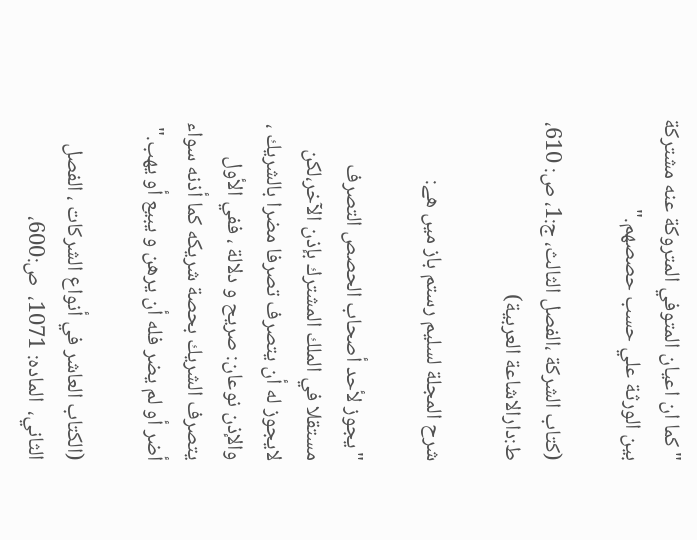"كما ان اعيان المتوفي المتروكة عنه مشتركة بين الورثة علي حسب حصصهم."

(كتاب الشركة ،الفصل الثالث، ج:1، ص: 610، ط:دارالاشاعة العربية)

شرح المجلة لسليم رستم باز ميں هے:

"يجوز لأحد أصحاب الحصص التصرف مستقلا في الملك المشترك بإذن الآخر،لكن لايجوز له أن يتصرف تصرفا مضرا بالشريك ، والإذن نوعان: صريح و دلالة ، ففي الأول يتصرف الشريك بحصة شريكه كما أذنه سواء أضر أو لم يضر فله أن يرهن و يبيع أو يهب."

(الكتاب العاشر في أنواع الشركات ، الفصل الثاني،  الماده: 1071،  ص:600،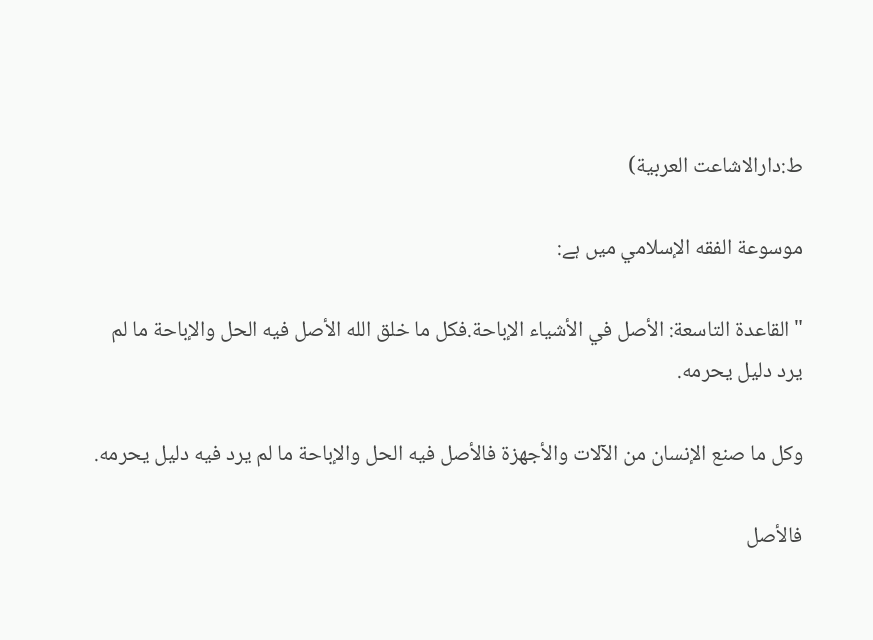ط:دارالاشاعت العربية)

موسوعة الفقه الإسلامي میں ہے:

"القاعدة التاسعة: الأصل في الأشياء الإباحة.فكل ما خلق الله الأصل فيه الحل والإباحة ما لم يرد دليل يحرمه.

وكل ما صنع الإنسان من الآلات والأجهزة فالأصل فيه الحل والإباحة ما لم يرد فيه دليل يحرمه.

فالأصل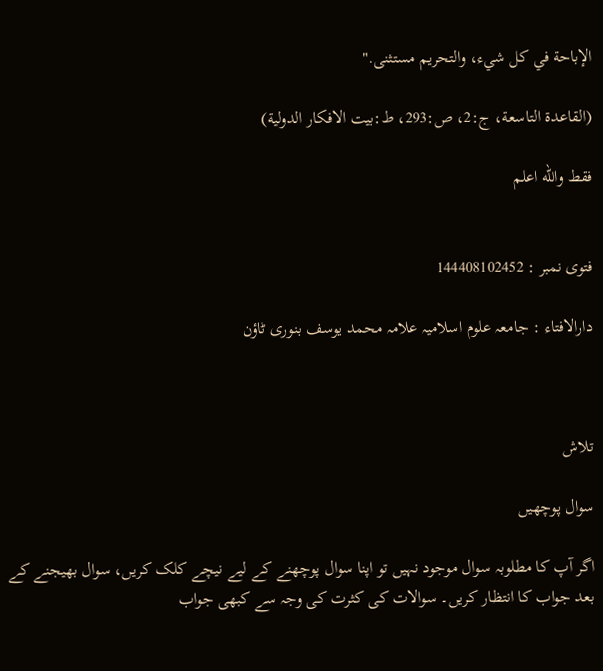الإباحة في كل شيء، والتحريم مستثنى."

(القاعدة التاسعة، ج:2، ص:293، ط:بيت الافكار الدولية)

فقط والله اعلم


فتوی نمبر : 144408102452

دارالافتاء : جامعہ علوم اسلامیہ علامہ محمد یوسف بنوری ٹاؤن



تلاش

سوال پوچھیں

اگر آپ کا مطلوبہ سوال موجود نہیں تو اپنا سوال پوچھنے کے لیے نیچے کلک کریں، سوال بھیجنے کے بعد جواب کا انتظار کریں۔ سوالات کی کثرت کی وجہ سے کبھی جواب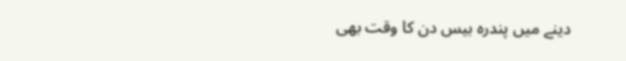دینے میں پندرہ بیس دن کا وقت بھی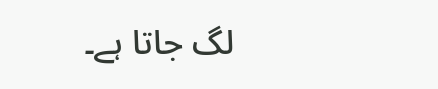لگ جاتا ہے۔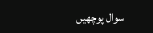سوال پوچھیں